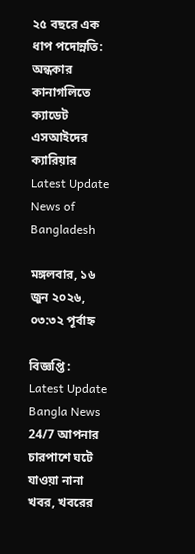২৫ বছরে এক ধাপ পদোন্নতি: অন্ধকার কানাগলিতে ক্যাডেট এসআইদের ক্যারিয়ার Latest Update News of Bangladesh

মঙ্গলবার, ১৬ জুন ২০২৬, ০৩:৩২ পূর্বাহ্ন

বিজ্ঞপ্তি :
Latest Update Bangla News 24/7 আপনার চারপাশে ঘটে যাওয়া নানা খবর, খবরের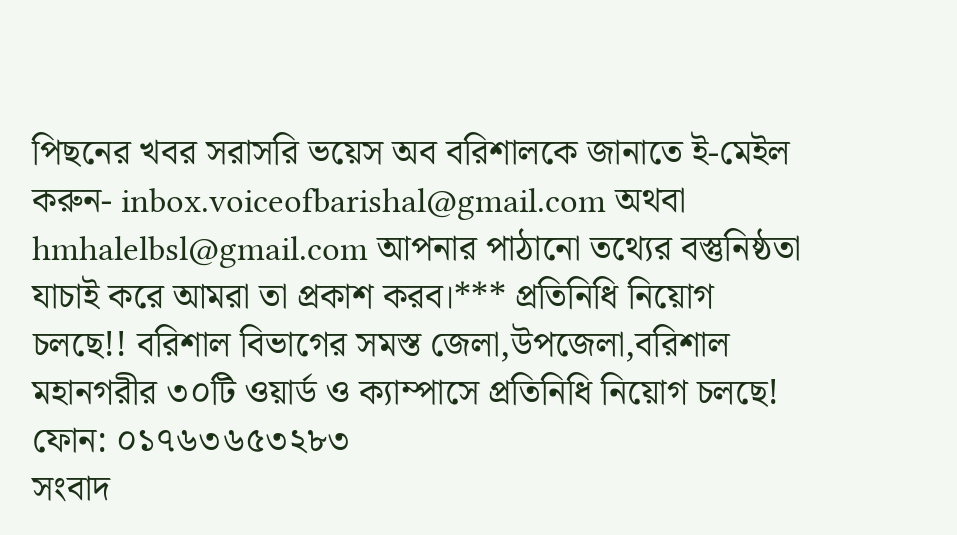পিছনের খবর সরাসরি ভয়েস অব বরিশালকে জানাতে ই-মেইল করুন- inbox.voiceofbarishal@gmail.com অথবা hmhalelbsl@gmail.com আপনার পাঠানো তথ্যের বস্তুনিষ্ঠতা যাচাই করে আমরা তা প্রকাশ করব।*** প্রতিনিধি নিয়োগ চলছে!! বরিশাল বিভাগের সমস্ত জেলা,উপজেলা,বরিশাল মহানগরীর ৩০টি ওয়ার্ড ও ক্যাম্পাসে প্রতিনিধি নিয়োগ চলছে! ফোন: ০১৭৬৩৬৫৩২৮৩
সংবাদ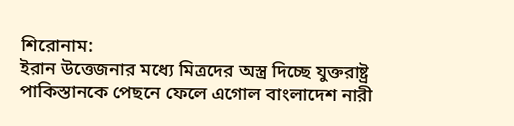শিরোনাম:
ইরান উত্তেজনার মধ্যে মিত্রদের অস্ত্র দিচ্ছে যুক্তরাষ্ট্র পাকিস্তানকে পেছনে ফেলে এগোল বাংলাদেশ নারী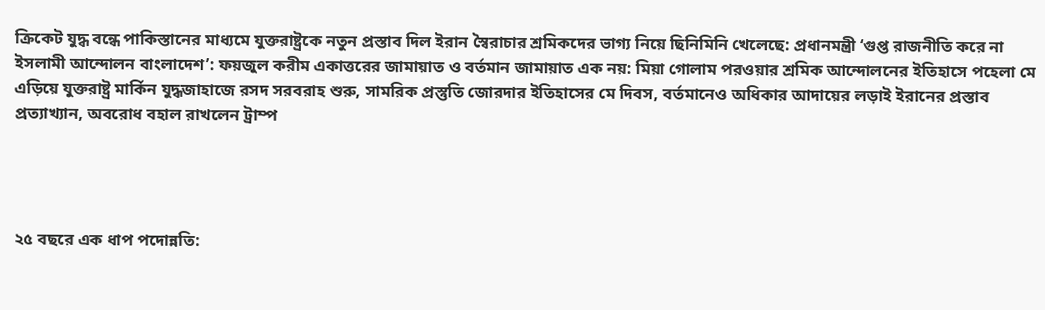ক্রিকেট যুদ্ধ বন্ধে পাকিস্তানের মাধ্যমে যুক্তরাষ্ট্রকে নতুন প্রস্তাব দিল ইরান স্বৈরাচার শ্রমিকদের ভাগ্য নিয়ে ছিনিমিনি খেলেছে: প্রধানমন্ত্রী ‘গুপ্ত রাজনীতি করে না ইসলামী আন্দোলন বাংলাদেশ’: ফয়জুল করীম একাত্তরের জামায়াত ও বর্তমান জামায়াত এক নয়: মিয়া গোলাম পরওয়ার শ্রমিক আন্দোলনের ইতিহাসে পহেলা মে এড়িয়ে যুক্তরাষ্ট্র মার্কিন যুদ্ধজাহাজে রসদ সরবরাহ শুরু, সামরিক প্রস্তুতি জোরদার ইতিহাসের মে দিবস, বর্তমানেও অধিকার আদায়ের লড়াই ইরানের প্রস্তাব প্রত্যাখ্যান, অবরোধ বহাল রাখলেন ট্রাম্প




২৫ বছরে এক ধাপ পদোন্নতি: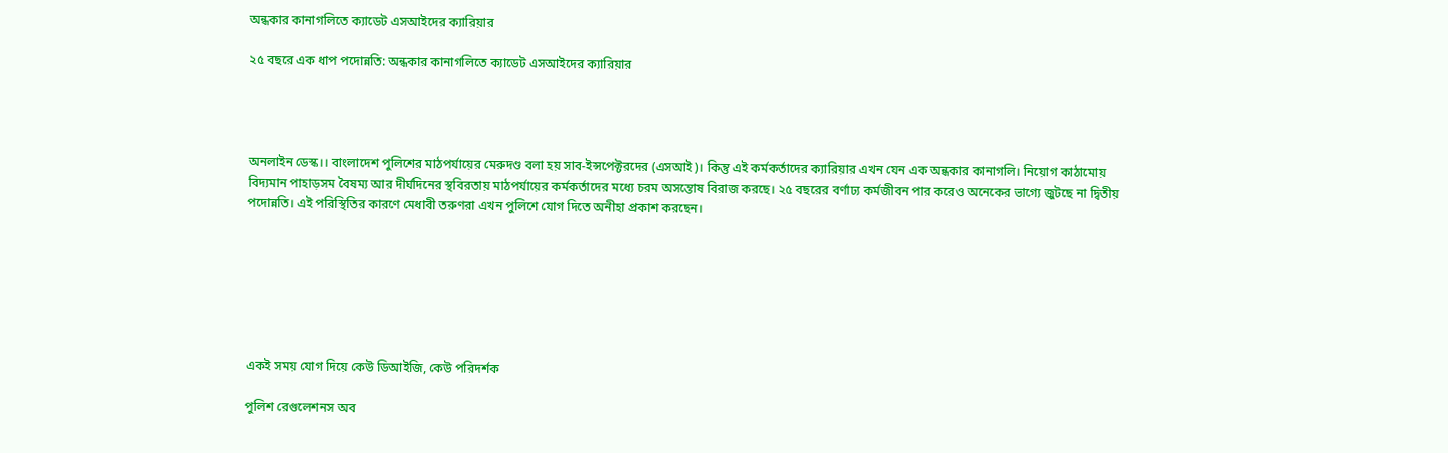অন্ধকার কানাগলিতে ক্যাডেট এসআইদের ক্যারিয়ার

২৫ বছরে এক ধাপ পদোন্নতি: অন্ধকার কানাগলিতে ক্যাডেট এসআইদের ক্যারিয়ার




অনলাইন ডেস্ক।। বাংলাদেশ পুলিশের মাঠপর্যায়ের মেরুদণ্ড বলা হয় সাব-ইন্সপেক্টরদের (এসআই)। কিন্তু এই কর্মকর্তাদের ক্যারিয়ার এখন যেন এক অন্ধকার কানাগলি। নিয়োগ কাঠামোয় বিদ্যমান পাহাড়সম বৈষম্য আর দীর্ঘদিনের স্থবিরতায় মাঠপর্যায়ের কর্মকর্তাদের মধ্যে চরম অসন্তোষ বিরাজ করছে। ২৫ বছরের বর্ণাঢ্য কর্মজীবন পার করেও অনেকের ভাগ্যে জুটছে না দ্বিতীয় পদোন্নতি। এই পরিস্থিতির কারণে মেধাবী তরুণরা এখন পুলিশে যোগ দিতে অনীহা প্রকাশ করছেন।







একই সময় যোগ দিয়ে কেউ ডিআইজি, কেউ পরিদর্শক

পুলিশ রেগুলেশনস অব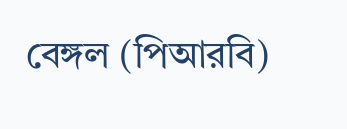বেঙ্গল (পিআরবি)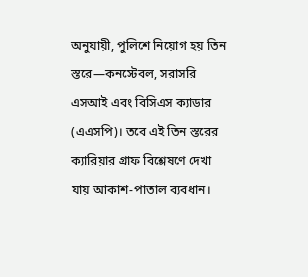অনুযায়ী, পুলিশে নিয়োগ হয় তিন স্তরে—কনস্টেবল, সরাসরি এসআই এবং বিসিএস ক্যাডার (এএসপি)। তবে এই তিন স্তরের ক্যারিয়ার গ্রাফ বিশ্লেষণে দেখা যায় আকাশ-পাতাল ব্যবধান।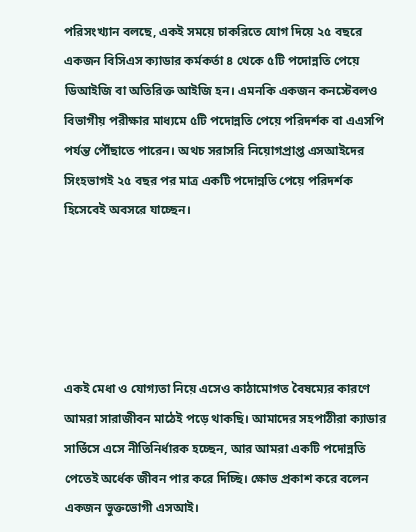পরিসংখ্যান বলছে, একই সময়ে চাকরিতে যোগ দিয়ে ২৫ বছরে একজন বিসিএস ক্যাডার কর্মকর্তা ৪ থেকে ৫টি পদোন্নতি পেয়ে ডিআইজি বা অতিরিক্ত আইজি হন। এমনকি একজন কনস্টেবলও বিভাগীয় পরীক্ষার মাধ্যমে ৫টি পদোন্নতি পেয়ে পরিদর্শক বা এএসপি পর্যন্ত পৌঁছাতে পারেন। অথচ সরাসরি নিয়োগপ্রাপ্ত এসআইদের সিংহভাগই ২৫ বছর পর মাত্র একটি পদোন্নতি পেয়ে পরিদর্শক হিসেবেই অবসরে যাচ্ছেন।





একই মেধা ও যোগ্যতা নিয়ে এসেও কাঠামোগত বৈষম্যের কারণে আমরা সারাজীবন মাঠেই পড়ে থাকছি। আমাদের সহপাঠীরা ক্যাডার সার্ভিসে এসে নীতিনির্ধারক হচ্ছেন, আর আমরা একটি পদোন্নতি পেতেই অর্ধেক জীবন পার করে দিচ্ছি। ক্ষোভ প্রকাশ করে বলেন একজন ভুক্তভোগী এসআই।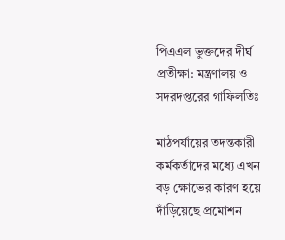পিএএল ভুক্তদের দীর্ঘ প্রতীক্ষা: মন্ত্রণালয় ও সদরদপ্তরের গাফিলতিঃ

মাঠপর্যায়ের তদন্তকারী কর্মকর্তাদের মধ্যে এখন বড় ক্ষোভের কারণ হয়ে দাঁড়িয়েছে প্রমোশন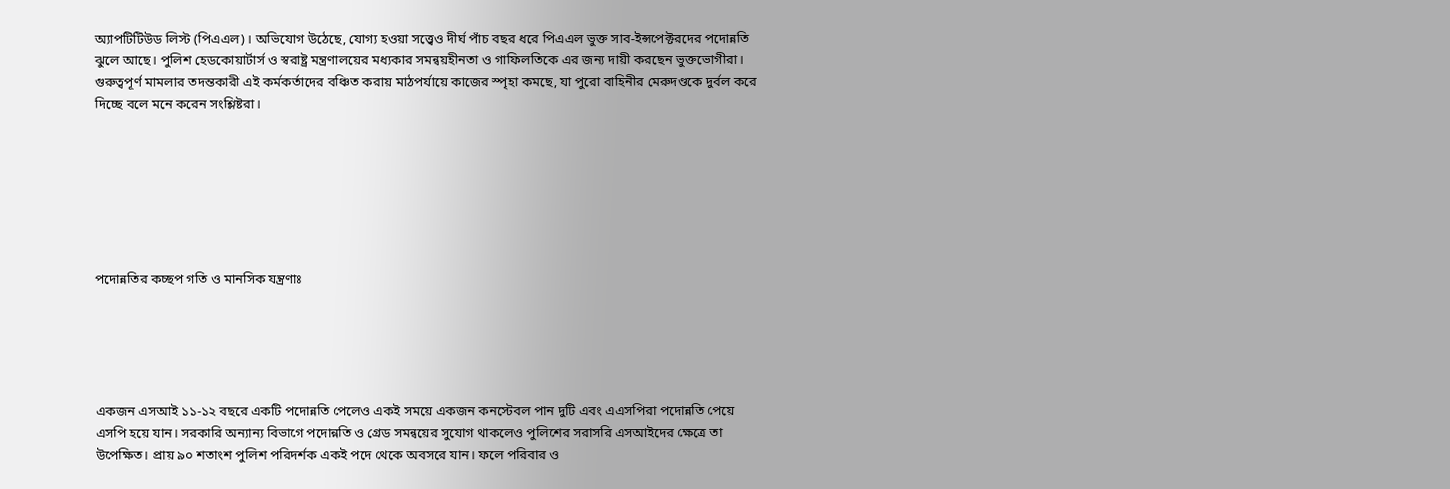অ্যাপটিটিউড লিস্ট (পিএএল)। অভিযোগ উঠেছে, যোগ্য হওয়া সত্ত্বেও দীর্ঘ পাঁচ বছর ধরে পিএএল ভুক্ত সাব-ইন্সপেক্টরদের পদোন্নতি ঝুলে আছে। পুলিশ হেডকোয়ার্টার্স ও স্বরাষ্ট্র মন্ত্রণালয়ের মধ্যকার সমন্বয়হীনতা ও গাফিলতিকে এর জন্য দায়ী করছেন ভুক্তভোগীরা। গুরুত্বপূর্ণ মামলার তদন্তকারী এই কর্মকর্তাদের বঞ্চিত করায় মাঠপর্যায়ে কাজের স্পৃহা কমছে, যা পুরো বাহিনীর মেরুদণ্ডকে দুর্বল করে দিচ্ছে বলে মনে করেন সংশ্লিষ্টরা।







পদোন্নতির কচ্ছপ গতি ও মানসিক যন্ত্রণাঃ





একজন এসআই ১১-১২ বছরে একটি পদোন্নতি পেলেও একই সময়ে একজন কনস্টেবল পান দুটি এবং এএসপিরা পদোন্নতি পেয়ে এসপি হয়ে যান। সরকারি অন্যান্য বিভাগে পদোন্নতি ও গ্রেড সমন্বয়ের সুযোগ থাকলেও পুলিশের সরাসরি এসআইদের ক্ষেত্রে তা উপেক্ষিত। প্রায় ৯০ শতাংশ পুলিশ পরিদর্শক একই পদে থেকে অবসরে যান। ফলে পরিবার ও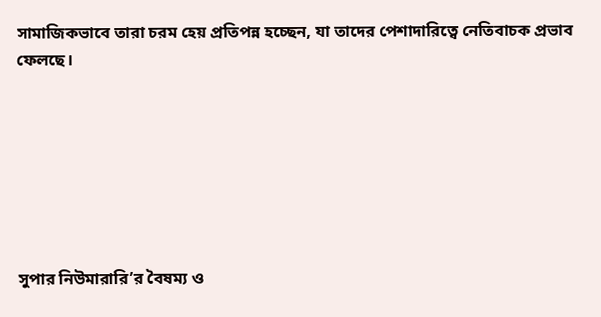সামাজিকভাবে তারা চরম হেয় প্রতিপন্ন হচ্ছেন, যা তাদের পেশাদারিত্বে নেতিবাচক প্রভাব ফেলছে।







সুপার নিউমারারি’র বৈষম্য ও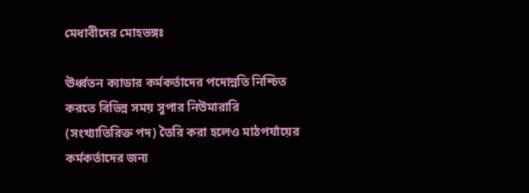মেধাবীদের মোহভঙ্গঃ

ঊর্ধ্বতন ক্যাডার কর্মকর্তাদের পদোন্নতি নিশ্চিত করতে বিভিন্ন সময় সুপার নিউমারারি (সংখ্যাতিরিক্ত পদ) তৈরি করা হলেও মাঠপর্যায়ের কর্মকর্তাদের জন্য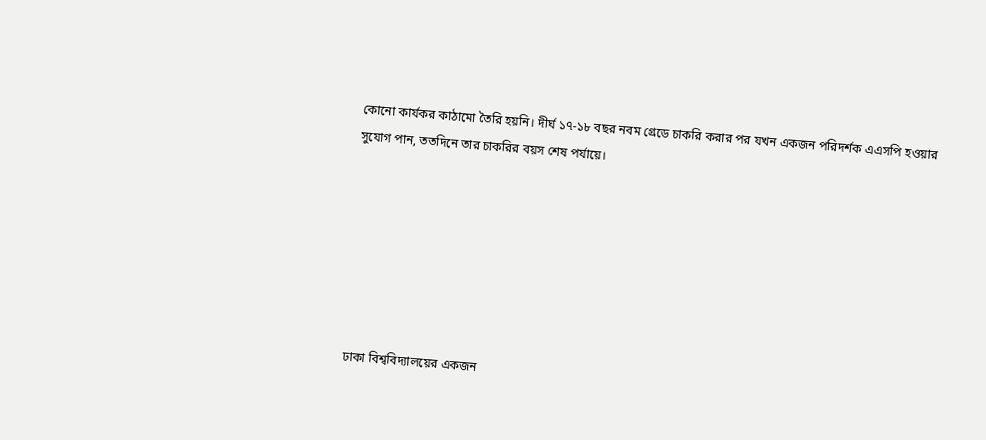কোনো কার্যকর কাঠামো তৈরি হয়নি। দীর্ঘ ১৭-১৮ বছর নবম গ্রেডে চাকরি করার পর যখন একজন পরিদর্শক এএসপি হওয়ার সুযোগ পান, ততদিনে তার চাকরির বয়স শেষ পর্যায়ে।







ঢাকা বিশ্ববিদ্যালয়ের একজন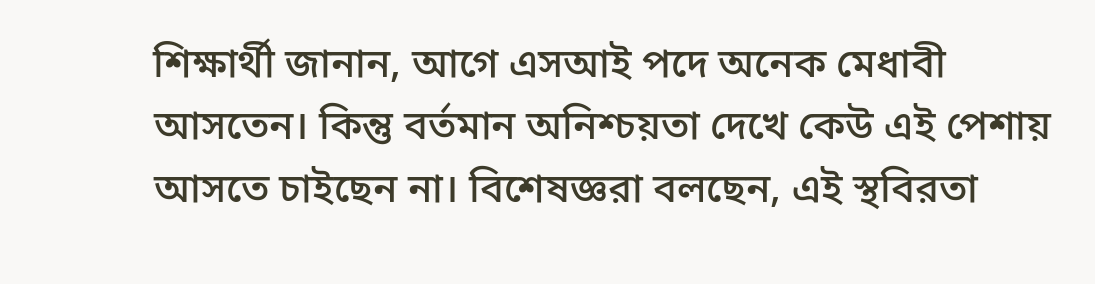শিক্ষার্থী জানান, আগে এসআই পদে অনেক মেধাবী আসতেন। কিন্তু বর্তমান অনিশ্চয়তা দেখে কেউ এই পেশায় আসতে চাইছেন না। বিশেষজ্ঞরা বলছেন, এই স্থবিরতা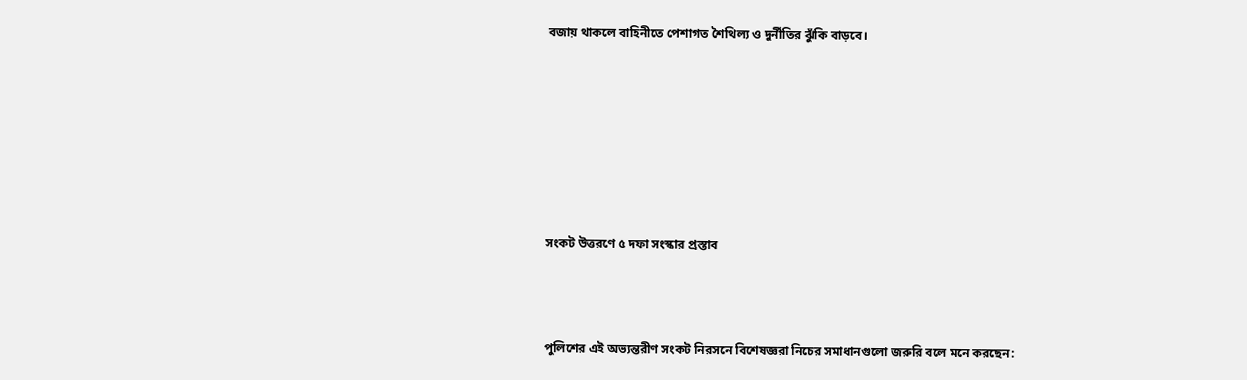বজায় থাকলে বাহিনীতে পেশাগত শৈথিল্য ও দুর্নীতির ঝুঁকি বাড়বে।







সংকট উত্তরণে ৫ দফা সংস্কার প্রস্তাব



পুলিশের এই অভ্যন্তরীণ সংকট নিরসনে বিশেষজ্ঞরা নিচের সমাধানগুলো জরুরি বলে মনে করছেন: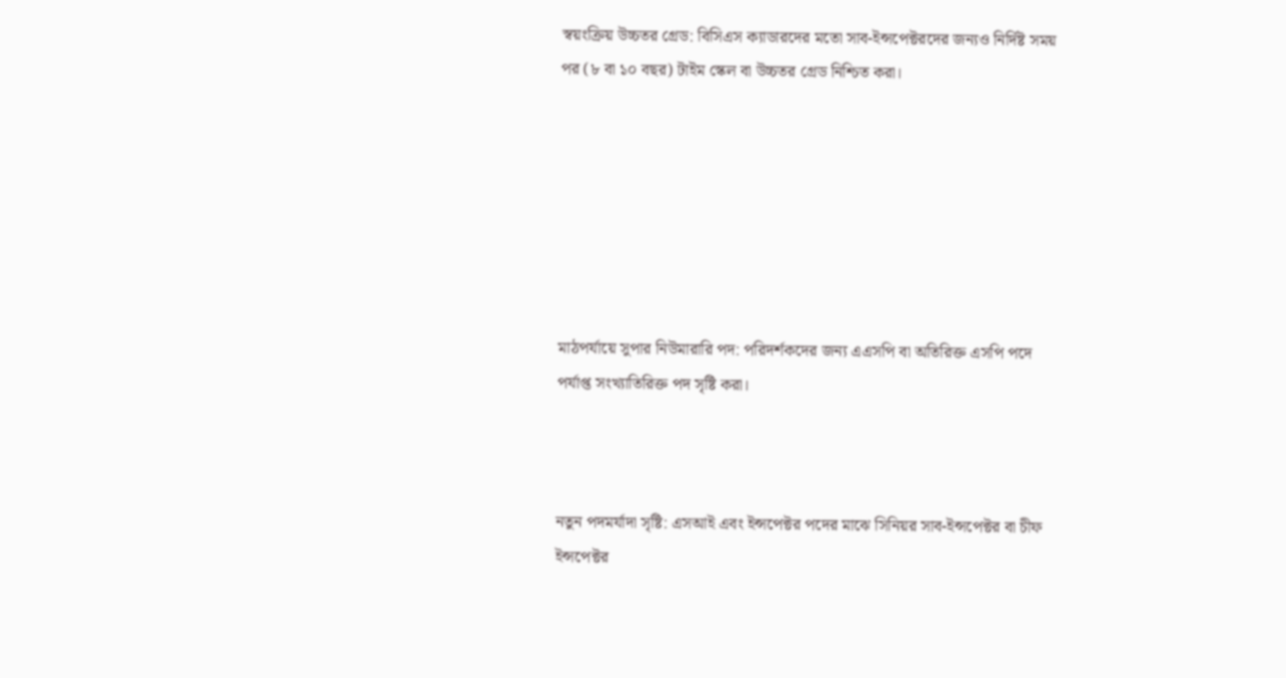স্বয়ংক্রিয় উচ্চতর গ্রেড: বিসিএস ক্যাডারদের মতো সাব-ইন্সপেক্টরদের জন্যও নির্দিষ্ট সময় পর (৮ বা ১০ বছর) টাইম স্কেল বা উচ্চতর গ্রেড নিশ্চিত করা।







মাঠপর্যায়ে সুপার নিউমারারি পদ: পরিদর্শকদের জন্য এএসপি বা অতিরিক্ত এসপি পদে পর্যাপ্ত সংখ্যাতিরিক্ত পদ সৃষ্টি করা।



নতুন পদমর্যাদা সৃষ্টি: এসআই এবং ইন্সপেক্টর পদের মাঝে সিনিয়র সাব-ইন্সপেক্টর বা চীফ ইন্সপেক্টর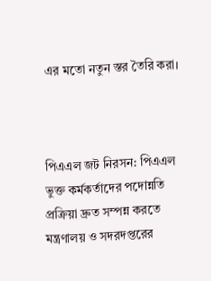এর মতো নতুন স্তর তৈরি করা।



পিএএল জট নিরসন: পিএএল ভুক্ত কর্মকর্তাদের পদোন্নতি প্রক্রিয়া দ্রুত সম্পন্ন করতে মন্ত্রণালয় ও সদরদপ্তরের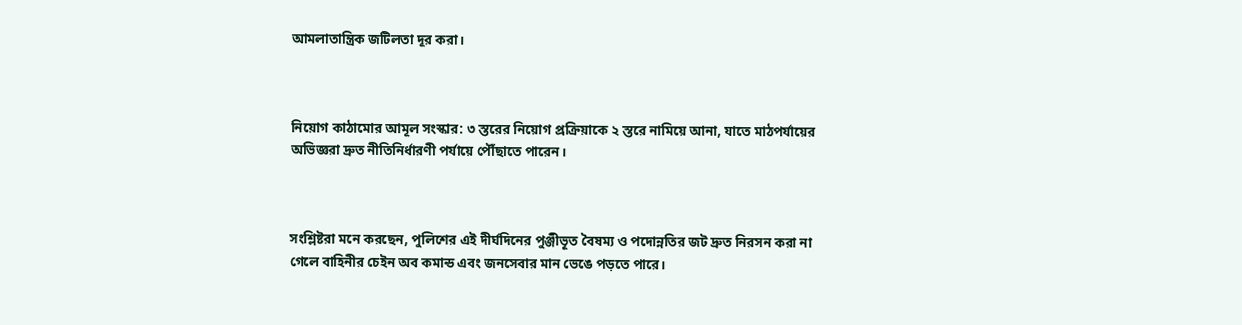আমলাতান্ত্রিক জটিলতা দূর করা।



নিয়োগ কাঠামোর আমূল সংস্কার: ৩ স্তরের নিয়োগ প্রক্রিয়াকে ২ স্তরে নামিয়ে আনা, যাতে মাঠপর্যায়ের অভিজ্ঞরা দ্রুত নীতিনির্ধারণী পর্যায়ে পৌঁছাতে পারেন।



সংশ্লিষ্টরা মনে করছেন, পুলিশের এই দীর্ঘদিনের পুঞ্জীভূত বৈষম্য ও পদোন্নতির জট দ্রুত নিরসন করা না গেলে বাহিনীর চেইন অব কমান্ড এবং জনসেবার মান ভেঙে পড়তে পারে।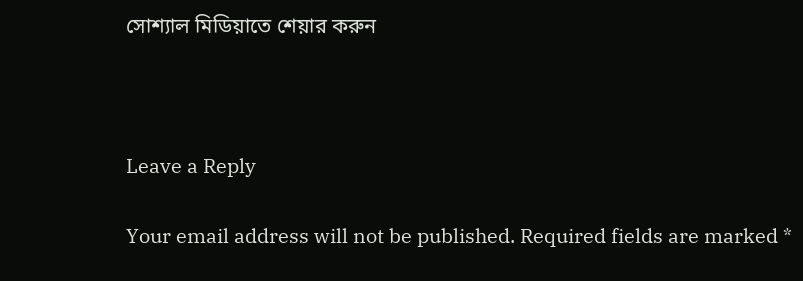সোশ্যাল মিডিয়াতে শেয়ার করুন



Leave a Reply

Your email address will not be published. Required fields are marked *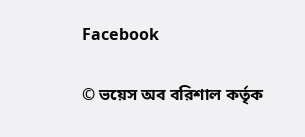Facebook

© ভয়েস অব বরিশাল কর্তৃক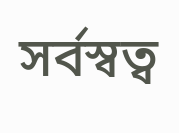সর্বস্বত্ব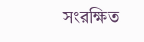সংরক্ষিত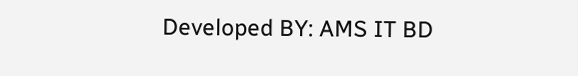Developed BY: AMS IT BD